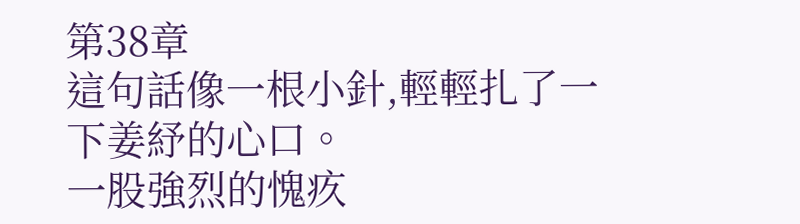第38章
這句話像一根小針,輕輕扎了一下姜紓的心口。
一股強烈的愧疚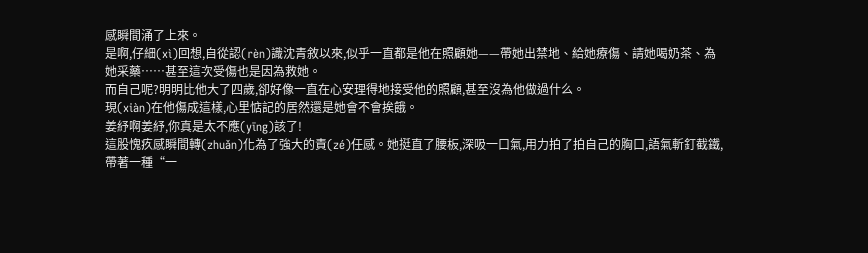感瞬間涌了上來。
是啊,仔細(xì)回想,自從認(rèn)識沈青敘以來,似乎一直都是他在照顧她——帶她出禁地、給她療傷、請她喝奶茶、為她采藥……甚至這次受傷也是因為救她。
而自己呢?明明比他大了四歲,卻好像一直在心安理得地接受他的照顧,甚至沒為他做過什么。
現(xiàn)在他傷成這樣,心里惦記的居然還是她會不會挨餓。
姜紓啊姜紓,你真是太不應(yīng)該了!
這股愧疚感瞬間轉(zhuǎn)化為了強大的責(zé)任感。她挺直了腰板,深吸一口氣,用力拍了拍自己的胸口,語氣斬釘截鐵,帶著一種“一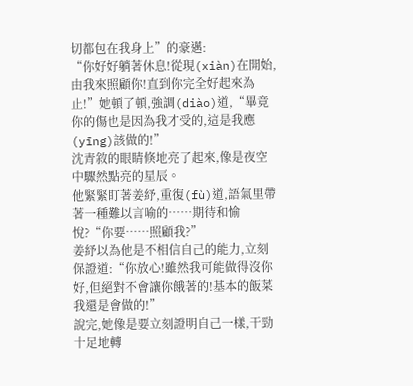切都包在我身上”的豪邁:
“你好好躺著休息!從現(xiàn)在開始,由我來照顧你!直到你完全好起來為止!”她頓了頓,強調(diào)道,“畢竟你的傷也是因為我才受的,這是我應(yīng)該做的!”
沈青敘的眼睛倏地亮了起來,像是夜空中驟然點亮的星辰。
他緊緊盯著姜紓,重復(fù)道,語氣里帶著一種難以言喻的……期待和愉悅?“你要……照顧我?”
姜紓以為他是不相信自己的能力,立刻保證道:“你放心!雖然我可能做得沒你好,但絕對不會讓你餓著的!基本的飯菜我還是會做的!”
說完,她像是要立刻證明自己一樣,干勁十足地轉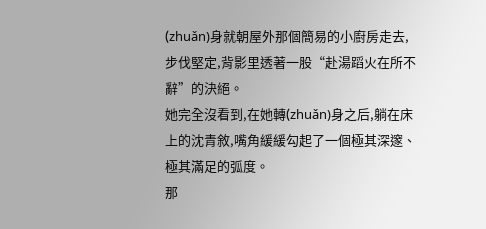(zhuǎn)身就朝屋外那個簡易的小廚房走去,步伐堅定,背影里透著一股“赴湯蹈火在所不辭”的決絕。
她完全沒看到,在她轉(zhuǎn)身之后,躺在床上的沈青敘,嘴角緩緩勾起了一個極其深邃、極其滿足的弧度。
那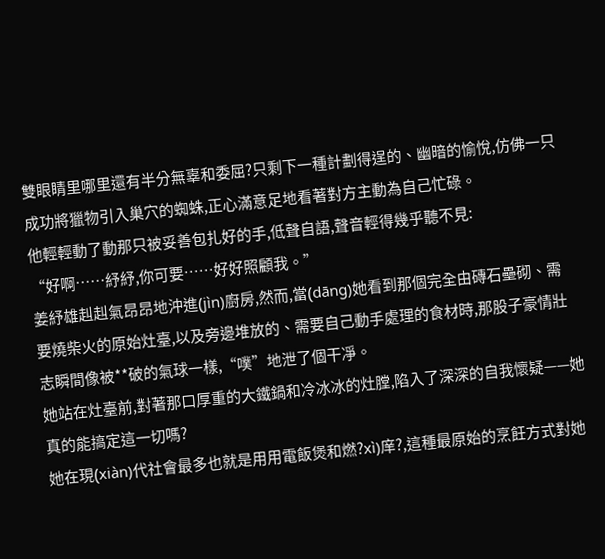雙眼睛里哪里還有半分無辜和委屈?只剩下一種計劃得逞的、幽暗的愉悅,仿佛一只成功將獵物引入巢穴的蜘蛛,正心滿意足地看著對方主動為自己忙碌。
他輕輕動了動那只被妥善包扎好的手,低聲自語,聲音輕得幾乎聽不見:
“好啊……紓紓,你可要……好好照顧我。”
姜紓雄赳赳氣昂昂地沖進(jìn)廚房,然而,當(dāng)她看到那個完全由磚石壘砌、需要燒柴火的原始灶臺,以及旁邊堆放的、需要自己動手處理的食材時,那股子豪情壯志瞬間像被**破的氣球一樣,“噗”地泄了個干凈。
她站在灶臺前,對著那口厚重的大鐵鍋和冷冰冰的灶膛,陷入了深深的自我懷疑——她真的能搞定這一切嗎?
她在現(xiàn)代社會最多也就是用用電飯煲和燃?xì)庠?,這種最原始的烹飪方式對她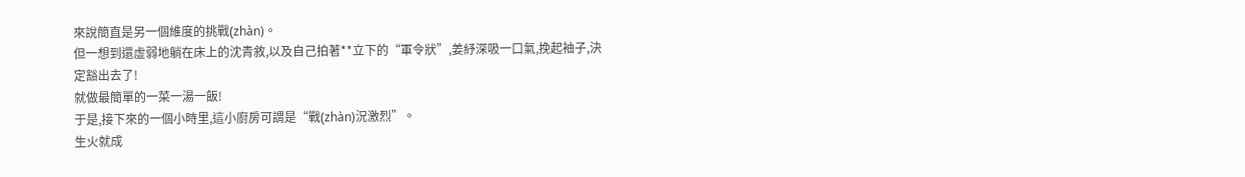來說簡直是另一個維度的挑戰(zhàn)。
但一想到還虛弱地躺在床上的沈青敘,以及自己拍著**立下的“軍令狀”,姜紓深吸一口氣,挽起袖子,決定豁出去了!
就做最簡單的一菜一湯一飯!
于是,接下來的一個小時里,這小廚房可謂是“戰(zhàn)況激烈”。
生火就成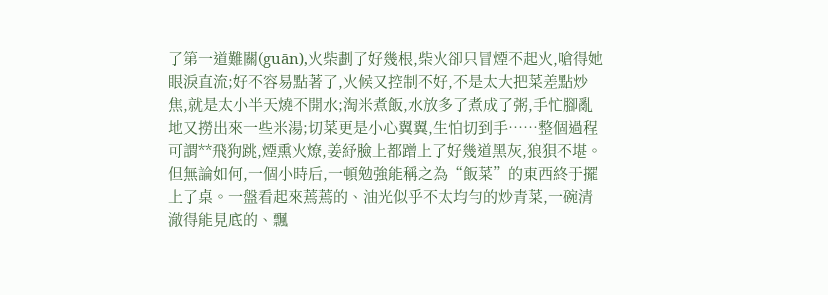了第一道難關(guān),火柴劃了好幾根,柴火卻只冒煙不起火,嗆得她眼淚直流;好不容易點著了,火候又控制不好,不是太大把菜差點炒焦,就是太小半天燒不開水;淘米煮飯,水放多了煮成了粥,手忙腳亂地又撈出來一些米湯;切菜更是小心翼翼,生怕切到手……整個過程可謂**飛狗跳,煙熏火燎,姜紓臉上都蹭上了好幾道黑灰,狼狽不堪。
但無論如何,一個小時后,一頓勉強能稱之為“飯菜”的東西終于擺上了桌。一盤看起來蔫蔫的、油光似乎不太均勻的炒青菜,一碗清澈得能見底的、飄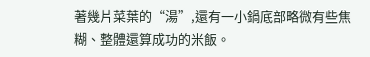著幾片菜葉的“湯”,還有一小鍋底部略微有些焦糊、整體還算成功的米飯。